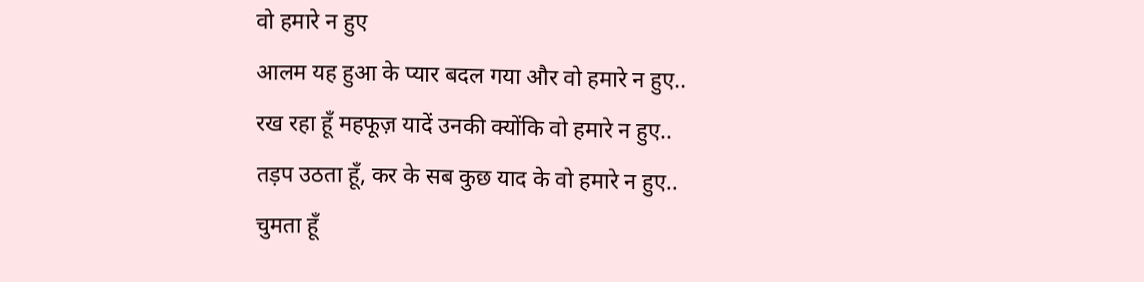वो हमारे न हुए
आलम यह हुआ के प्यार बदल गया और वो हमारे न हुए..
रख रहा हूँ महफूज़ यादें उनकी क्योंकि वो हमारे न हुए..
तड़प उठता हूँ, कर के सब कुछ याद के वो हमारे न हुए..
चुमता हूँ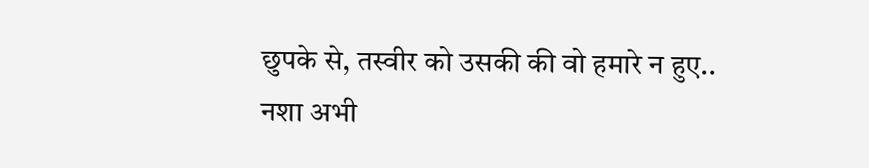छुपके से, तस्वीर को उसकी की वो हमारे न हुए..
नशा अभी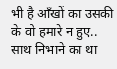भी है आँखों का उसकी के वो हमारे न हुए..
साथ निभाने का था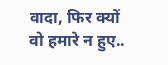वादा, फिर क्यों वो हमारे न हुए..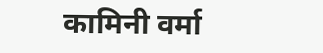कामिनी वर्मा